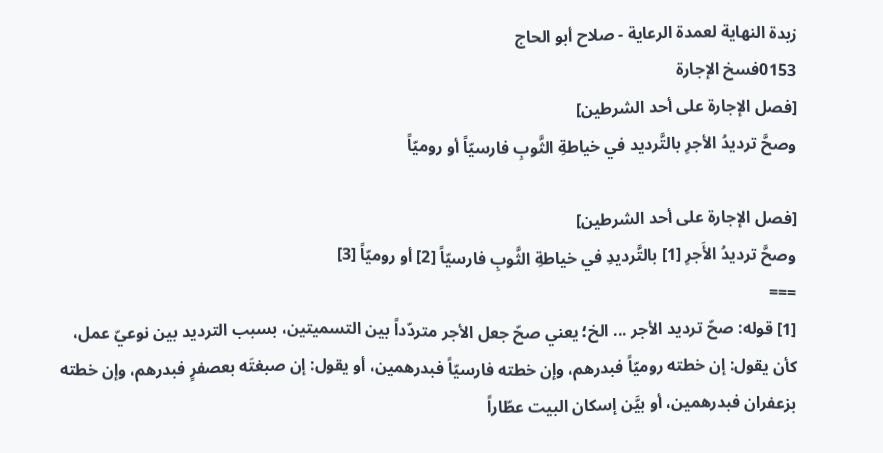زبدة النهاية لعمدة الرعاية - صلاح أبو الحاج
0153فسخ الإجارة
[فصل الإجارة على أحد الشرطين]
وصحَّ ترديدُ الأجرِ بالتَّرديد في خياطةِ الثَّوبِ فارسيّاً أو روميّاً

[فصل الإجارة على أحد الشرطين]
وصحَّ ترديدُ الأَجرِ [1] بالتَّرديدِ في خياطةِ الثَّوبِ فارسيّاً [2] أو روميّاً [3]
===
[1] قوله: صحّ ترديد الأجر ... الخ؛ يعني صحّ جعل الأجر متردّداً بين التسميتين، بسبب الترديد بين نوعيّ عمل، كأن يقول: إن خطته روميّاً فبدرهم، وإن خطته فارسيّاً فبدرهمين، أو يقول: إن صبغتَه بعصفرٍ فبدرهم، وإن خطته بزعفران فبدرهمين، أو بيَّن إسكان البيت عطّاراً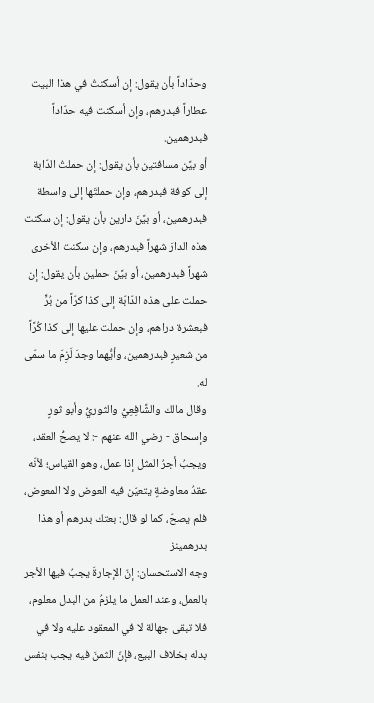وحدّاداً بأن يقول: إن أسكنتُ في هذا البيت عطاراً فبدرهم، وإن أسكنت فيه حدّاداً فبدرهمين.
أو بيَّن مسافتين بأن يقول: إن حملتُ الدّابة إلى كوفة فبدرهم، وإن حملتَها إلى واسطة فبدرهمين، أو بيَّنَ دارين بأن يقول: إن سكنت هذه الدارَ شهراً فبدرهم، وإن سكنت الأخرى شهراً فبدرهمين، أو بيَّنَ حملين بأن يقول: إن حملت على هذه الدّابّة إلى كذا كرّاً من بُرٍّ فبعشرة دراهم، وإن حملت عليها إلى كذا كُرَّاً من شعيرٍ فبدرهمين، وأيُّهما وجدَ لَزِمَ ما سمّى له.
وقال مالك والشَّافِعِيُّ والثوريُّ وأبو ثورٍ وإسحاق - رضي الله عنهم -: لا يصحُّ العقد، ويجبُ أجرُ المثل إذا عمل، وهو القياس؛ لأنّه عقدُ معاوضةٍ يتعيّن فيه العوض ولا المعوض، فلم يصحّ، كما لو قال: بعتك بدرهم أو هذا بدرهمينز
وجه الاستحسان: إنّ الإجارةَ يجبُ فيها الأجر بالعمل، وعند العمل ما يلزمُ من البدل معلوم، فلا تبقى جهالة لا في المعقود عليه ولا في بدله بخلاف البيع، فإنّ الثمنَ فيه يجب بنفس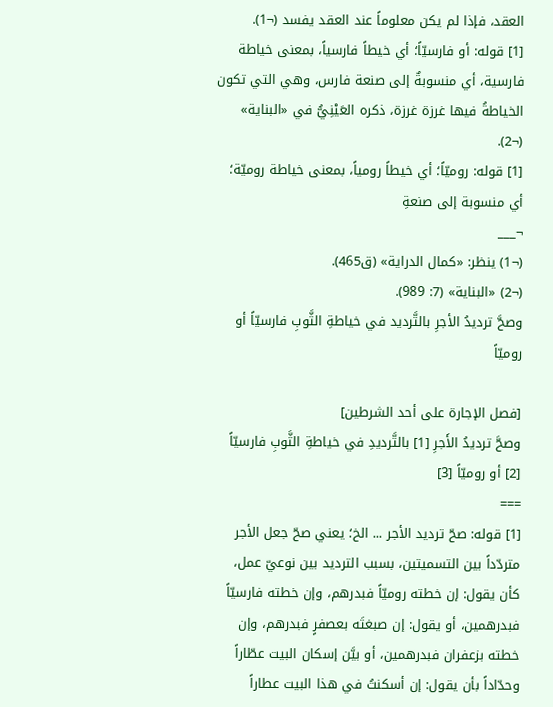العقد، فإذا لم يكن معلوماً عند العقد يفسد (¬1).
[1] قوله: أو فارسيّاً؛ أي خيطاً فارسياً، بمعنى خياطة فارسية، أي منسوبةٌ إلى صنعة فارس، وهي التي تكون الخياطةُ فيها غرزة غرزة، ذكره العَيْنِيُّ في «البناية» (¬2).
[1] قوله: روميّاً؛ أي خيطاً رومياً، بمعنى خياطة روميّة؛ أي منسوبة إلى صنعةِ
¬___
(¬1) ينظر: «كمال الدراية» (ق465).
(¬2) «البناية» (7: 989).
وصحَّ ترديدُ الأجرِ بالتَّرديد في خياطةِ الثَّوبِ فارسيّاً أو روميّاً

[فصل الإجارة على أحد الشرطين]
وصحَّ ترديدُ الأَجرِ [1] بالتَّرديدِ في خياطةِ الثَّوبِ فارسيّاً [2] أو روميّاً [3]
===
[1] قوله: صحّ ترديد الأجر ... الخ؛ يعني صحّ جعل الأجر متردّداً بين التسميتين، بسبب الترديد بين نوعيّ عمل، كأن يقول: إن خطته روميّاً فبدرهم، وإن خطته فارسيّاً فبدرهمين، أو يقول: إن صبغتَه بعصفرٍ فبدرهم، وإن خطته بزعفران فبدرهمين، أو بيَّن إسكان البيت عطّاراً وحدّاداً بأن يقول: إن أسكنتُ في هذا البيت عطاراً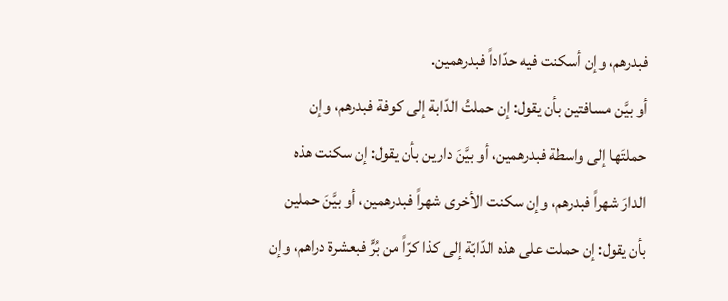فبدرهم، وإن أسكنت فيه حدّاداً فبدرهمين.
أو بيَّن مسافتين بأن يقول: إن حملتُ الدّابة إلى كوفة فبدرهم، وإن حملتَها إلى واسطة فبدرهمين، أو بيَّنَ دارين بأن يقول: إن سكنت هذه الدارَ شهراً فبدرهم، وإن سكنت الأخرى شهراً فبدرهمين، أو بيَّنَ حملين بأن يقول: إن حملت على هذه الدّابّة إلى كذا كرّاً من بُرٍّ فبعشرة دراهم، وإن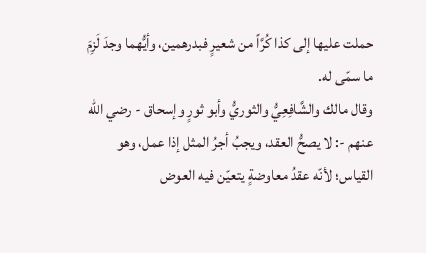حملت عليها إلى كذا كُرَّاً من شعيرٍ فبدرهمين، وأيُّهما وجدَ لَزِمَ ما سمّى له.
وقال مالك والشَّافِعِيُّ والثوريُّ وأبو ثورٍ وإسحاق - رضي الله عنهم -: لا يصحُّ العقد، ويجبُ أجرُ المثل إذا عمل، وهو القياس؛ لأنّه عقدُ معاوضةٍ يتعيّن فيه العوض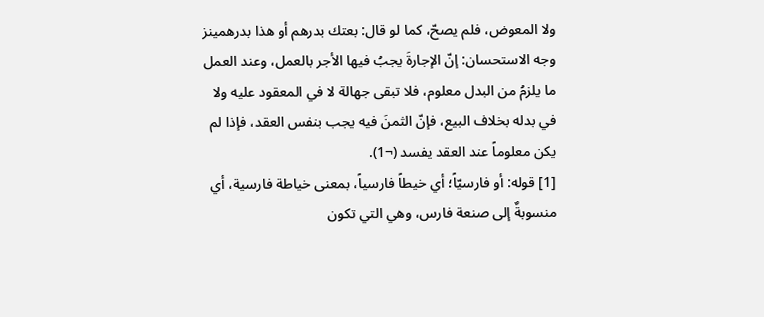ولا المعوض، فلم يصحّ، كما لو قال: بعتك بدرهم أو هذا بدرهمينز
وجه الاستحسان: إنّ الإجارةَ يجبُ فيها الأجر بالعمل، وعند العمل ما يلزمُ من البدل معلوم، فلا تبقى جهالة لا في المعقود عليه ولا في بدله بخلاف البيع، فإنّ الثمنَ فيه يجب بنفس العقد، فإذا لم يكن معلوماً عند العقد يفسد (¬1).
[1] قوله: أو فارسيّاً؛ أي خيطاً فارسياً، بمعنى خياطة فارسية، أي منسوبةٌ إلى صنعة فارس، وهي التي تكون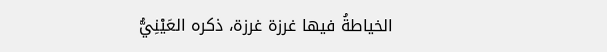الخياطةُ فيها غرزة غرزة، ذكره العَيْنِيُّ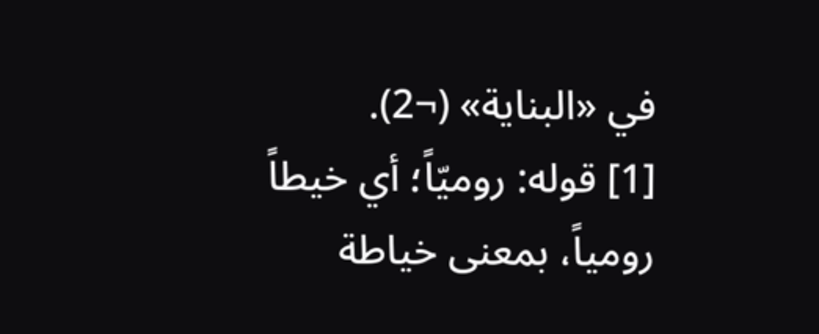في «البناية» (¬2).
[1] قوله: روميّاً؛ أي خيطاً رومياً، بمعنى خياطة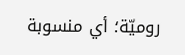روميّة؛ أي منسوبة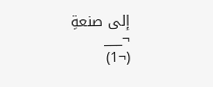إلى صنعةِ
¬___
(¬1)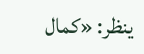ينظر: «كمال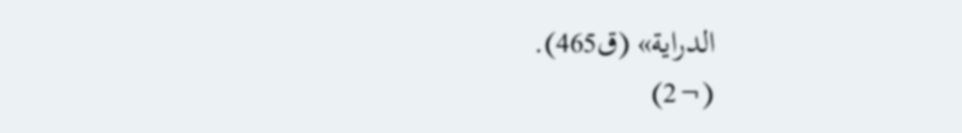الدراية» (ق465).
(¬2)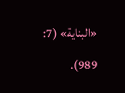«البناية» (7: 989).